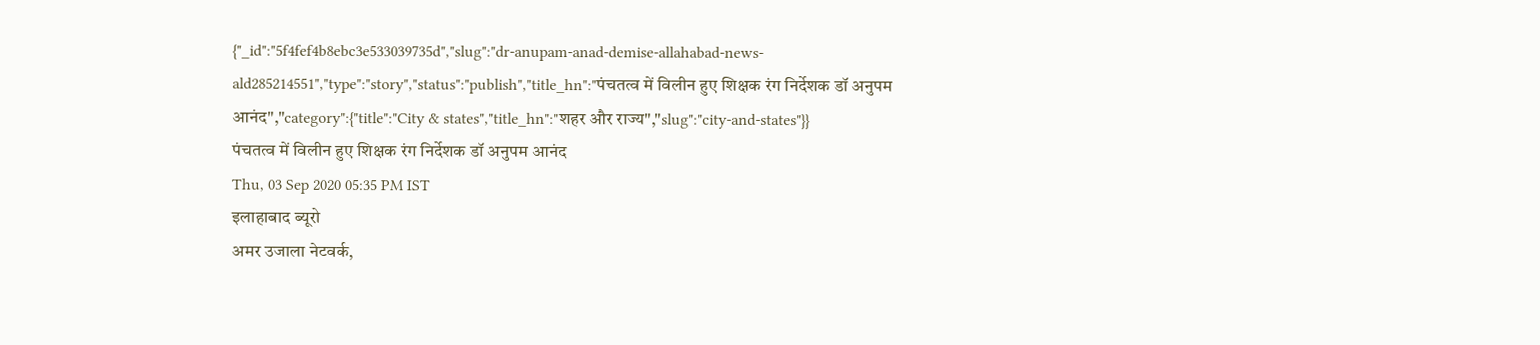{"_id":"5f4fef4b8ebc3e533039735d","slug":"dr-anupam-anad-demise-allahabad-news-ald285214551","type":"story","status":"publish","title_hn":"पंचतत्व में विलीन हुए शिक्षक रंग निर्देशक डॉ अनुपम आनंद","category":{"title":"City & states","title_hn":"शहर और राज्य","slug":"city-and-states"}}
पंचतत्व में विलीन हुए शिक्षक रंग निर्देशक डॉ अनुपम आनंद
Thu, 03 Sep 2020 05:35 PM IST
इलाहाबाद ब्यूरो
अमर उजाला नेटवर्क,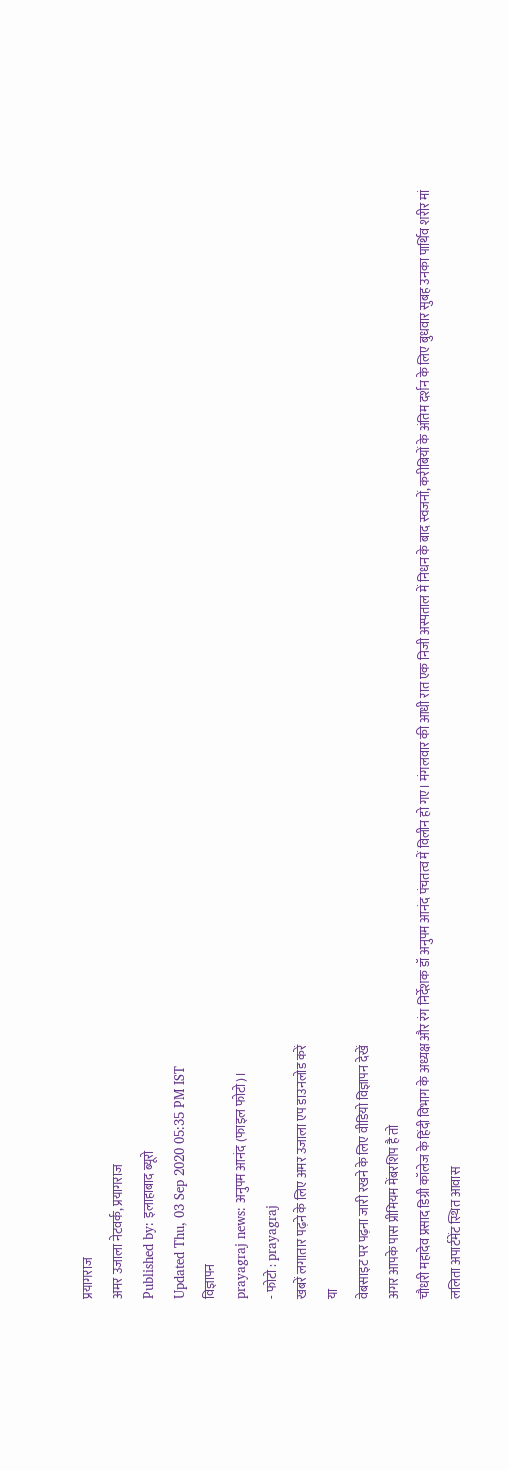प्रयागराज
अमर उजाला नेटवर्क, प्रयागराज
Published by: इलाहाबाद ब्यूरो
Updated Thu, 03 Sep 2020 05:35 PM IST
विज्ञापन
prayagraj news: अनुपम आनंद (फाइल फोटो)।
- फोटो : prayagraj
खबरें लगातार पढ़ने के लिए अमर उजाला एप डाउनलोड करें
या
वेबसाइट पर पढ़ना जारी रखने के लिए वीडियो विज्ञापन देखें
अगर आपके पास प्रीमियम मेंबरशिप है तो
चौधरी महादेव प्रसाद डिग्री कॉलेज के हिंदी विभाग के अध्यक्ष और रंग निर्देशक डॉ अनुपम आनंद पंचतत्व में विलीन हो गए। मंगलवार की आधी रात एक निजी अस्पताल में निधन के बाद स्वजनों, करीबियों के अंतिम दर्शन के लिए बुधवार सुबह उनका पार्थिव शरीर मां ललिता अपार्टमेंट स्थित आवास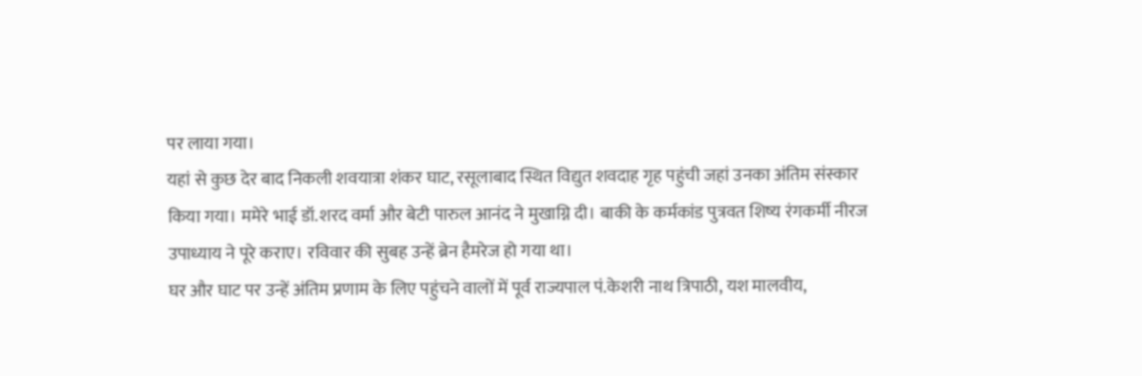पर लाया गया।
यहां से कुछ देर बाद निकली शवयात्रा शंकर घाट, रसूलाबाद स्थित विद्युत शवदाह गृह पहुंची जहां उनका अंतिम संस्कार किया गया। ममेरे भाई डॉ.शरद वर्मा और बेटी पारुल आनंद ने मुखाग्नि दी। बाकी के कर्मकांड पुत्रवत शिष्य रंगकर्मी नीरज उपाध्याय ने पूरे कराए। रविवार की सुबह उन्हें ब्रेन हैमरेज हो गया था।
घर और घाट पर उन्हें अंतिम प्रणाम के लिए पहुंचने वालों में पूर्व राज्यपाल पं.केशरी नाथ त्रिपाठी, यश मालवीय,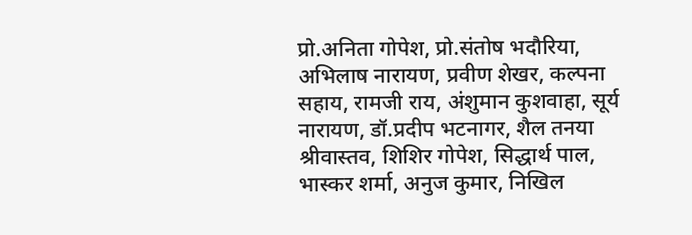प्रो.अनिता गोपेश, प्रो.संतोष भदौरिया, अभिलाष नारायण, प्रवीण शेखर, कल्पना सहाय, रामजी राय, अंशुमान कुशवाहा, सूर्य नारायण, डॉ.प्रदीप भटनागर, शैल तनया श्रीवास्तव, शिशिर गोपेश, सिद्धार्थ पाल, भास्कर शर्मा, अनुज कुमार, निखिल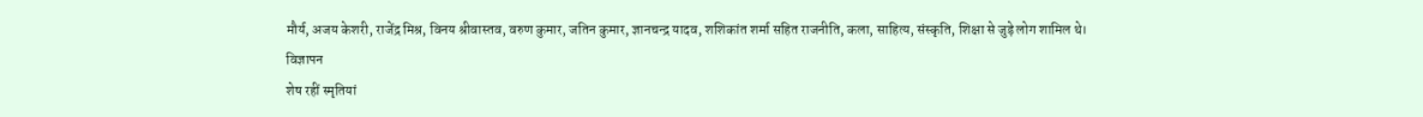मौर्य, अजय केशरी, राजेंद्र मिश्र, विनय श्रीवास्तव, वरुण कुमार, जतिन कुमार, ज्ञानचन्द्र यादव, शशिकांत शर्मा सहित राजनीति, कला, साहित्य, संस्कृति, शिक्षा से जुड़े लोग शामिल थे।
विज्ञापन
शेष रहीं स्मृतियां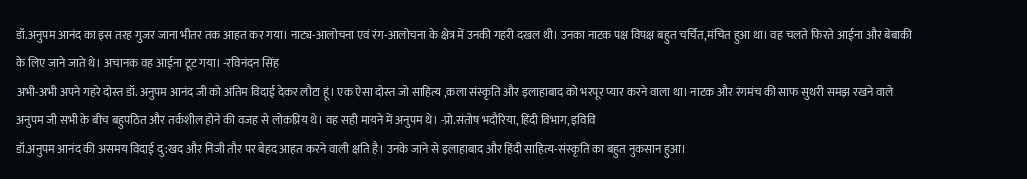डॉ.अनुपम आनंद का इस तरह गुजर जाना भीतर तक आहत कर गया। नाट्य-आलोचना एवं रंग-आलोचना के क्षेत्र में उनकी गहरी दखल थी। उनका नाटक पक्ष विपक्ष बहुत चर्चित,मंचित हुआ था। वह चलते फिरते आईना और बेबाकी के लिए जाने जाते थे। अचानक वह आईना टूट गया। -रविनंदन सिंह
अभी-अभी अपने गहरे दोस्त डॉ. अनुपम आनंद जी को अंतिम विदाई देकर लौटा हूं। एक ऐसा दोस्त जो साहित्य ,कला संस्कृति और इलाहाबाद को भरपूर प्यार करने वाला था। नाटक और रंगमंच की साफ सुथरी समझ रखने वाले अनुपम जी सभी के बीच बहुपठित और तर्कशील होने की वजह से लोकप्रिय थे। वह सही मायने में अनुपम थे। -प्रो.संतोष भदौरिया, हिंदी विभाग, इविवि
डॉ.अनुपम आनंद की असमय विदाई दु:खद और निजी तौर पर बेहद आहत करने वाली क्षति है। उनके जाने से इलाहाबाद और हिंदी साहित्य-संस्कृति का बहुत नुकसान हुआ।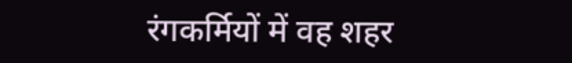रंगकर्मियों में वह शहर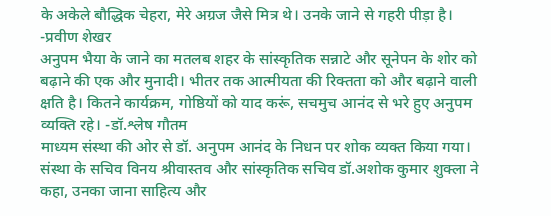के अकेले बौद्धिक चेहरा, मेरे अग्रज जैसे मित्र थे। उनके जाने से गहरी पीड़ा है।
-प्रवीण शेखर
अनुपम भैया के जाने का मतलब शहर के सांस्कृतिक सन्नाटे और सूनेपन के शोर को बढ़ाने की एक और मुनादी। भीतर तक आत्मीयता की रिक्तता को और बढ़ाने वाली क्षति है। कितने कार्यक्रम, गोष्ठियों को याद करूं, सचमुच आनंद से भरे हुए अनुपम व्यक्ति रहे। -डॉ.श्लेष गौतम
माध्यम संस्था की ओर से डॉ. अनुपम आनंद के निधन पर शोक व्यक्त किया गया। संस्था के सचिव विनय श्रीवास्तव और सांस्कृतिक सचिव डॉ.अशोक कुमार शुक्ला ने कहा, उनका जाना साहित्य और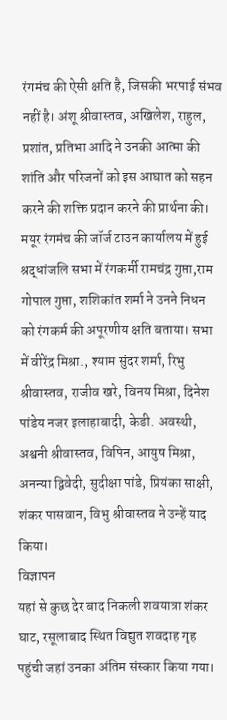रंगमंच की ऐसी क्षति है, जिसकी भरपाई संभव नहीं है। अंशू श्रीवास्तव, अखिलेश, राहुल, प्रशांत, प्रतिभा आदि ने उनकी आत्मा की शांति और परिजनों को इस आघात को सहन करने की शक्ति प्रदान करने की प्रार्थना की।
मयूर रंगमंच की जॉर्ज टाउन कार्यालय में हुई श्रद्धांजलि सभा में रंगकर्मी रामचंद्र गुप्ता,राम गोपाल गुप्ता, शशिकांत शर्मा ने उनने निधन को रंगकर्म की अपूरणीय क्षति बताया। सभा में वीरेंद्र मिश्रा., श्याम सुंदर शर्मा, रिभु श्रीवास्तव, राजीव खरे, विनय मिश्रा, दिनेश पांडेय नजर इलाहाबादी, केडी. अवस्थी, अश्वनी श्रीवास्तव, विपिन, आयुष मिश्रा, अनन्या द्विवेदी, सुदीक्षा पांडे, प्रियंका साक्षी, शंकर पासवान, विभु श्रीवास्तव ने उन्हें याद किया।
विज्ञापन
यहां से कुछ देर बाद निकली शवयात्रा शंकर घाट, रसूलाबाद स्थित विद्युत शवदाह गृह पहुंची जहां उनका अंतिम संस्कार किया गया।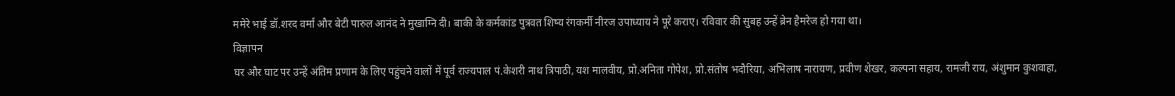ममेरे भाई डॉ.शरद वर्मा और बेटी पारुल आनंद ने मुखाग्नि दी। बाकी के कर्मकांड पुत्रवत शिष्य रंगकर्मी नीरज उपाध्याय ने पूरे कराए। रविवार की सुबह उन्हें ब्रेन हैमरेज हो गया था।
विज्ञापन
घर और घाट पर उन्हें अंतिम प्रणाम के लिए पहुंचने वालों में पूर्व राज्यपाल पं.केशरी नाथ त्रिपाठी, यश मालवीय, प्रो.अनिता गोपेश, प्रो.संतोष भदौरिया, अभिलाष नारायण, प्रवीण शेखर, कल्पना सहाय, रामजी राय, अंशुमान कुशवाहा,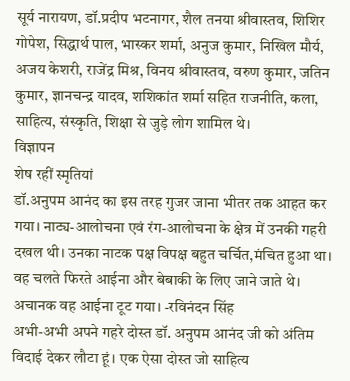सूर्य नारायण, डॉ.प्रदीप भटनागर, शैल तनया श्रीवास्तव, शिशिर गोपेश, सिद्धार्थ पाल, भास्कर शर्मा, अनुज कुमार, निखिल मौर्य, अजय केशरी, राजेंद्र मिश्र, विनय श्रीवास्तव, वरुण कुमार, जतिन कुमार, ज्ञानचन्द्र यादव, शशिकांत शर्मा सहित राजनीति, कला, साहित्य, संस्कृति, शिक्षा से जुड़े लोग शामिल थे।
विज्ञापन
शेष रहीं स्मृतियां
डॉ.अनुपम आनंद का इस तरह गुजर जाना भीतर तक आहत कर गया। नाट्य-आलोचना एवं रंग-आलोचना के क्षेत्र में उनकी गहरी दखल थी। उनका नाटक पक्ष विपक्ष बहुत चर्चित,मंचित हुआ था। वह चलते फिरते आईना और बेबाकी के लिए जाने जाते थे। अचानक वह आईना टूट गया। -रविनंदन सिंह
अभी-अभी अपने गहरे दोस्त डॉ. अनुपम आनंद जी को अंतिम विदाई देकर लौटा हूं। एक ऐसा दोस्त जो साहित्य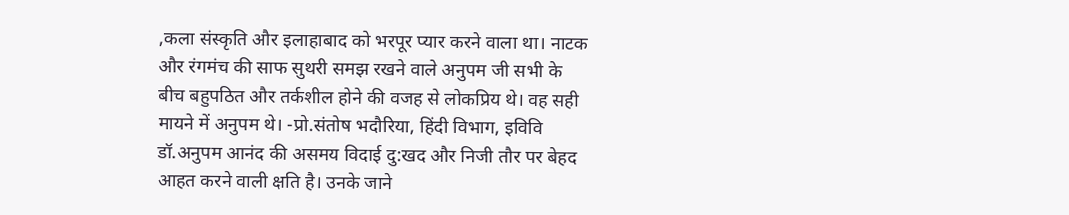,कला संस्कृति और इलाहाबाद को भरपूर प्यार करने वाला था। नाटक और रंगमंच की साफ सुथरी समझ रखने वाले अनुपम जी सभी के बीच बहुपठित और तर्कशील होने की वजह से लोकप्रिय थे। वह सही मायने में अनुपम थे। -प्रो.संतोष भदौरिया, हिंदी विभाग, इविवि
डॉ.अनुपम आनंद की असमय विदाई दु:खद और निजी तौर पर बेहद आहत करने वाली क्षति है। उनके जाने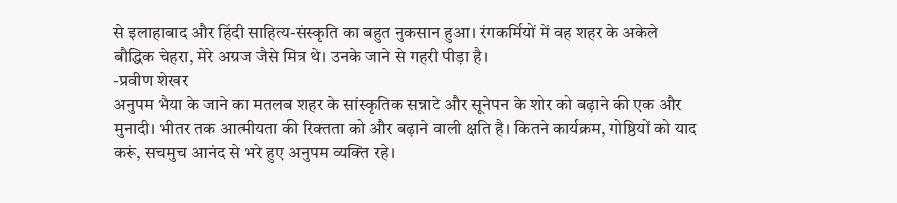से इलाहाबाद और हिंदी साहित्य-संस्कृति का बहुत नुकसान हुआ। रंगकर्मियों में वह शहर के अकेले बौद्धिक चेहरा, मेरे अग्रज जैसे मित्र थे। उनके जाने से गहरी पीड़ा है।
-प्रवीण शेखर
अनुपम भैया के जाने का मतलब शहर के सांस्कृतिक सन्नाटे और सूनेपन के शोर को बढ़ाने की एक और मुनादी। भीतर तक आत्मीयता की रिक्तता को और बढ़ाने वाली क्षति है। कितने कार्यक्रम, गोष्ठियों को याद करूं, सचमुच आनंद से भरे हुए अनुपम व्यक्ति रहे।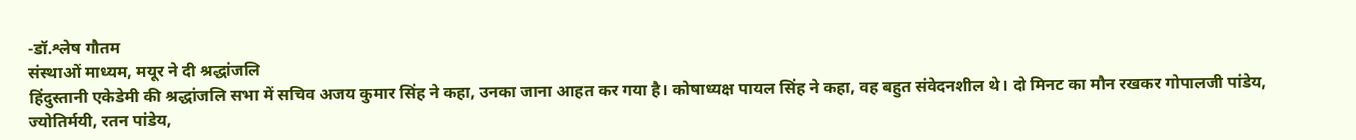-डॉ.श्लेष गौतम
संस्थाओं माध्यम, मयूर ने दी श्रद्धांजलि
हिंदुस्तानी एकेडेमी की श्रद्धांजलि सभा में सचिव अजय कुमार सिंह ने कहा, उनका जाना आहत कर गया है। कोषाध्यक्ष पायल सिंह ने कहा, वह बहुत संवेदनशील थे। दो मिनट का मौन रखकर गोपालजी पांडेय, ज्योतिर्मयी, रतन पांडेय,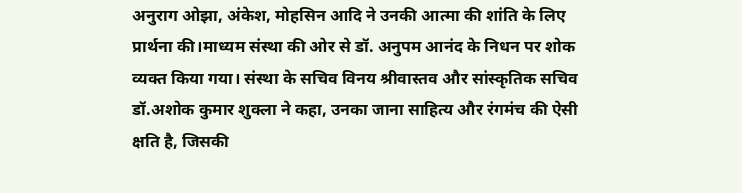अनुराग ओझा, अंकेश, मोहसिन आदि ने उनकी आत्मा की शांति के लिए प्रार्थना की।माध्यम संस्था की ओर से डॉ. अनुपम आनंद के निधन पर शोक व्यक्त किया गया। संस्था के सचिव विनय श्रीवास्तव और सांस्कृतिक सचिव डॉ.अशोक कुमार शुक्ला ने कहा, उनका जाना साहित्य और रंगमंच की ऐसी क्षति है, जिसकी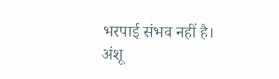भरपाई संभव नहीं है। अंशू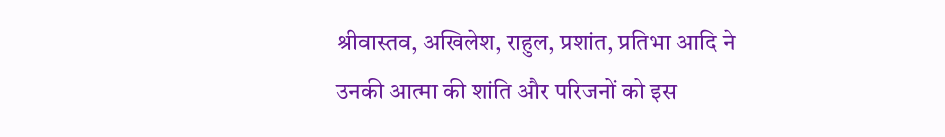श्रीवास्तव, अखिलेश, राहुल, प्रशांत, प्रतिभा आदि ने उनकी आत्मा की शांति और परिजनों को इस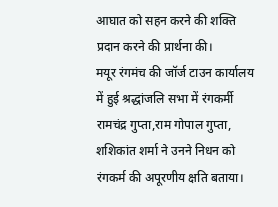आघात को सहन करने की शक्ति प्रदान करने की प्रार्थना की।
मयूर रंगमंच की जॉर्ज टाउन कार्यालय में हुई श्रद्धांजलि सभा में रंगकर्मी रामचंद्र गुप्ता,राम गोपाल गुप्ता, शशिकांत शर्मा ने उनने निधन को रंगकर्म की अपूरणीय क्षति बताया।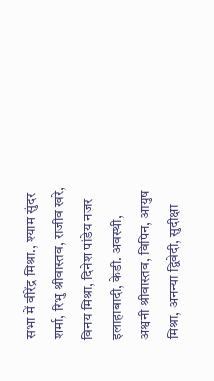सभा में वीरेंद्र मिश्रा., श्याम सुंदर शर्मा, रिभु श्रीवास्तव, राजीव खरे, विनय मिश्रा, दिनेश पांडेय नजर इलाहाबादी, केडी. अवस्थी, अश्वनी श्रीवास्तव, विपिन, आयुष मिश्रा, अनन्या द्विवेदी, सुदीक्षा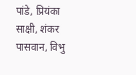पांडे, प्रियंका साक्षी, शंकर पासवान, विभु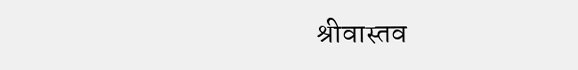श्रीवास्तव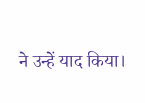ने उन्हें याद किया।